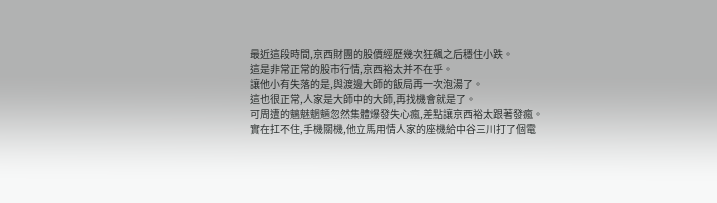最近這段時間,京西財團的股價經歷幾次狂飆之后穩住小跌。
這是非常正常的股市行情,京西裕太并不在乎。
讓他小有失落的是,與渡邊大師的飯局再一次泡湯了。
這也很正常,人家是大師中的大師,再找機會就是了。
可周遭的魑魅魍魎忽然集體爆發失心瘋,差點讓京西裕太跟著發瘋。
實在扛不住,手機關機,他立馬用情人家的座機給中谷三川打了個電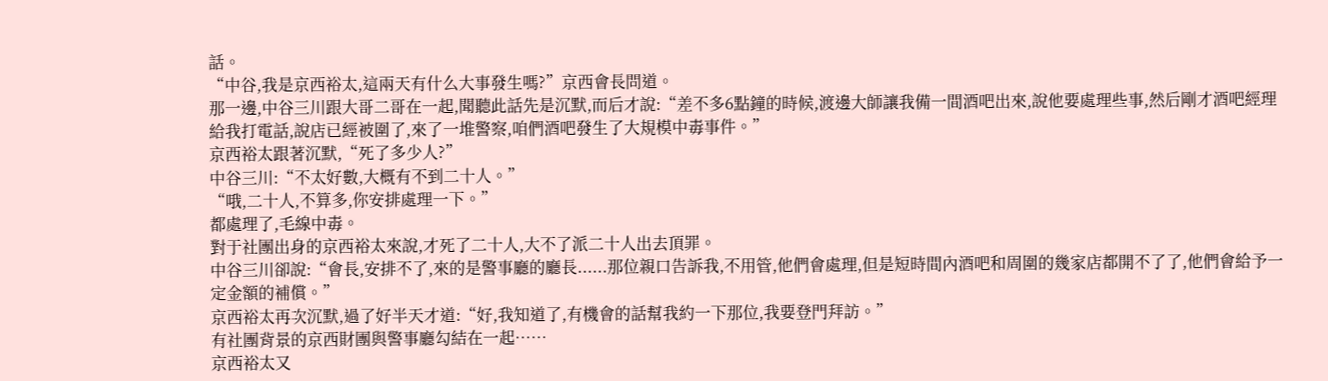話。
“中谷,我是京西裕太,這兩天有什么大事發生嗎?”京西會長問道。
那一邊,中谷三川跟大哥二哥在一起,聞聽此話先是沉默,而后才說:“差不多6點鐘的時候,渡邊大師讓我備一間酒吧出來,說他要處理些事,然后剛才酒吧經理給我打電話,說店已經被圍了,來了一堆警察,咱們酒吧發生了大規模中毒事件。”
京西裕太跟著沉默,“死了多少人?”
中谷三川:“不太好數,大概有不到二十人。”
“哦,二十人,不算多,你安排處理一下。”
都處理了,毛線中毒。
對于社團出身的京西裕太來說,才死了二十人,大不了派二十人出去頂罪。
中谷三川卻說:“會長,安排不了,來的是警事廳的廳長......那位親口告訴我,不用管,他們會處理,但是短時間內酒吧和周圍的幾家店都開不了了,他們會給予一定金額的補償。”
京西裕太再次沉默,過了好半天才道:“好,我知道了,有機會的話幫我約一下那位,我要登門拜訪。”
有社團背景的京西財團與警事廳勾結在一起……
京西裕太又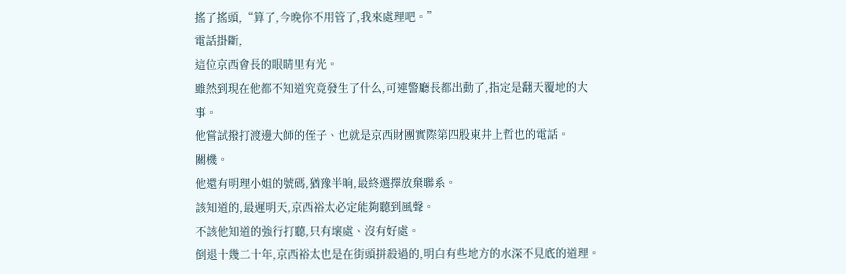搖了搖頭,“算了,今晚你不用管了,我來處理吧。”
電話掛斷,
這位京西會長的眼睛里有光。
雖然到現在他都不知道究竟發生了什么,可連警廳長都出動了,指定是翻天覆地的大事。
他嘗試撥打渡邊大師的侄子、也就是京西財團實際第四股東井上哲也的電話。
關機。
他還有明理小姐的號碼,猶豫半晌,最終選擇放棄聯系。
該知道的,最遲明天,京西裕太必定能夠聽到風聲。
不該他知道的強行打聽,只有壞處、沒有好處。
倒退十幾二十年,京西裕太也是在街頭拼殺過的,明白有些地方的水深不見底的道理。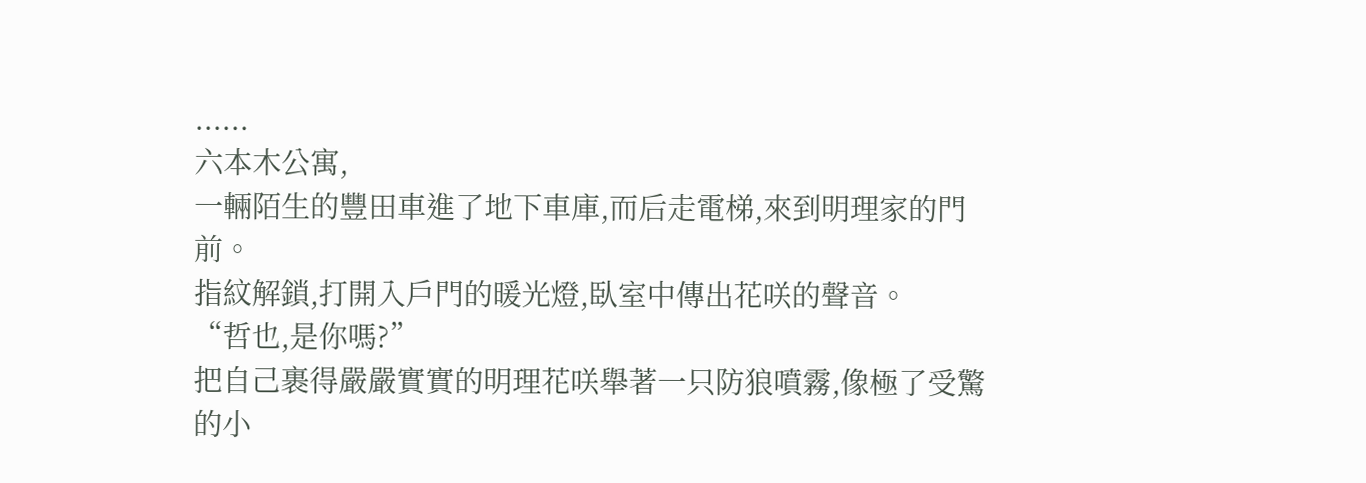......
六本木公寓,
一輛陌生的豐田車進了地下車庫,而后走電梯,來到明理家的門前。
指紋解鎖,打開入戶門的暖光燈,臥室中傳出花咲的聲音。
“哲也,是你嗎?”
把自己裹得嚴嚴實實的明理花咲舉著一只防狼噴霧,像極了受驚的小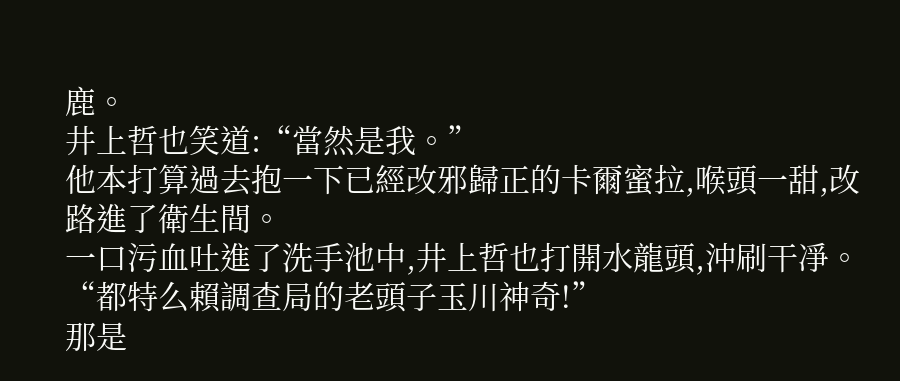鹿。
井上哲也笑道:“當然是我。”
他本打算過去抱一下已經改邪歸正的卡爾蜜拉,喉頭一甜,改路進了衛生間。
一口污血吐進了洗手池中,井上哲也打開水龍頭,沖刷干凈。
“都特么賴調查局的老頭子玉川神奇!”
那是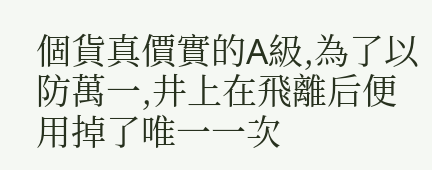個貨真價實的A級,為了以防萬一,井上在飛離后便用掉了唯一一次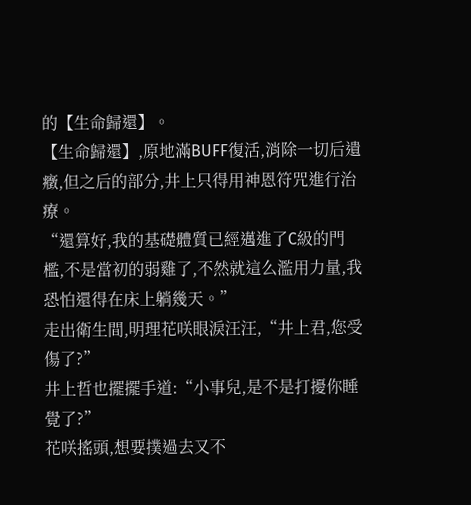的【生命歸還】。
【生命歸還】,原地滿BUFF復活,消除一切后遺癥,但之后的部分,井上只得用神恩符咒進行治療。
“還算好,我的基礎體質已經邁進了C級的門檻,不是當初的弱雞了,不然就這么濫用力量,我恐怕還得在床上躺幾天。”
走出衛生間,明理花咲眼淚汪汪,“井上君,您受傷了?”
井上哲也擺擺手道:“小事兒,是不是打擾你睡覺了?”
花咲搖頭,想要撲過去又不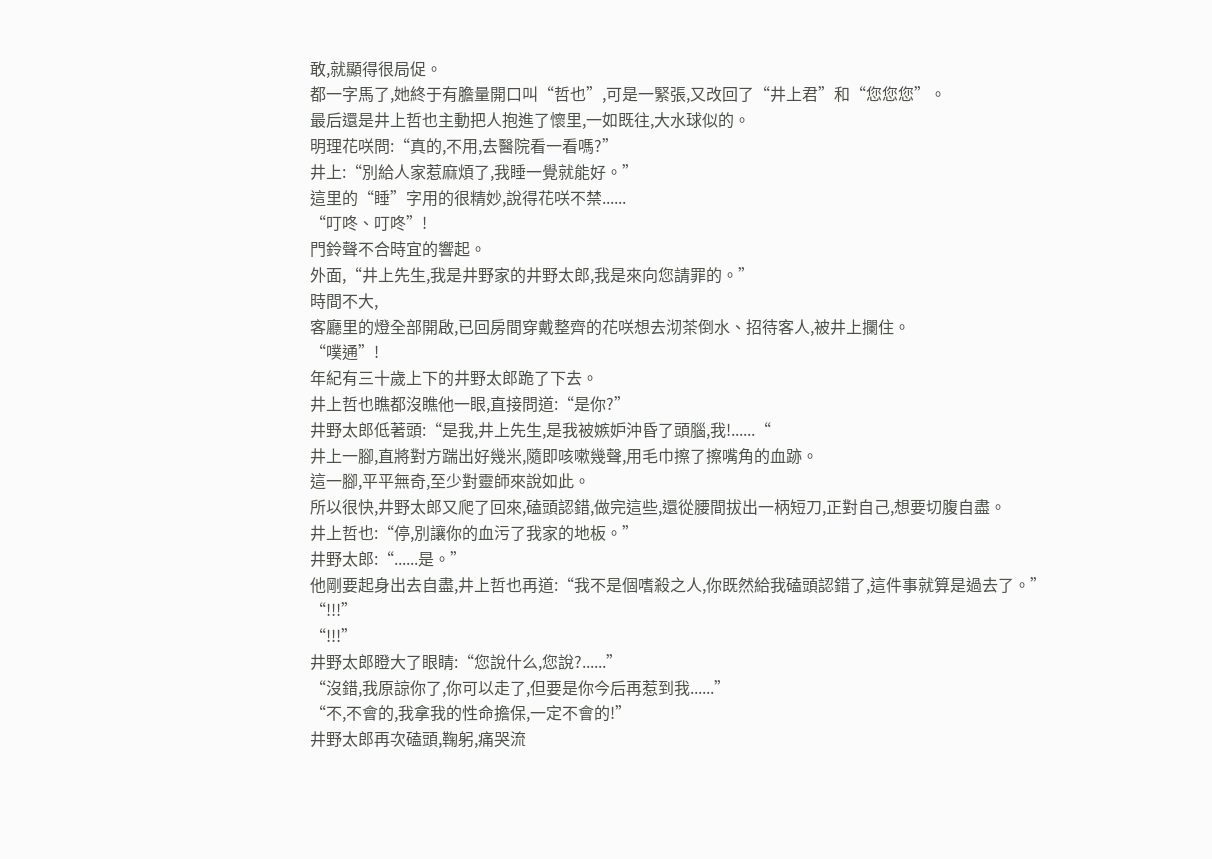敢,就顯得很局促。
都一字馬了,她終于有膽量開口叫“哲也”,可是一緊張,又改回了“井上君”和“您您您”。
最后還是井上哲也主動把人抱進了懷里,一如既往,大水球似的。
明理花咲問:“真的,不用,去醫院看一看嗎?”
井上:“別給人家惹麻煩了,我睡一覺就能好。”
這里的“睡”字用的很精妙,說得花咲不禁......
“叮咚、叮咚”!
門鈴聲不合時宜的響起。
外面,“井上先生,我是井野家的井野太郎,我是來向您請罪的。”
時間不大,
客廳里的燈全部開啟,已回房間穿戴整齊的花咲想去沏茶倒水、招待客人,被井上攔住。
“噗通”!
年紀有三十歲上下的井野太郎跪了下去。
井上哲也瞧都沒瞧他一眼,直接問道:“是你?”
井野太郎低著頭:“是我,井上先生,是我被嫉妒沖昏了頭腦,我!......“
井上一腳,直將對方踹出好幾米,隨即咳嗽幾聲,用毛巾擦了擦嘴角的血跡。
這一腳,平平無奇,至少對靈師來說如此。
所以很快,井野太郎又爬了回來,磕頭認錯,做完這些,還從腰間拔出一柄短刀,正對自己,想要切腹自盡。
井上哲也:“停,別讓你的血污了我家的地板。”
井野太郎:“......是。”
他剛要起身出去自盡,井上哲也再道:“我不是個嗜殺之人,你既然給我磕頭認錯了,這件事就算是過去了。”
“!!!”
“!!!”
井野太郎瞪大了眼睛:“您說什么,您說?......”
“沒錯,我原諒你了,你可以走了,但要是你今后再惹到我......”
“不,不會的,我拿我的性命擔保,一定不會的!”
井野太郎再次磕頭,鞠躬,痛哭流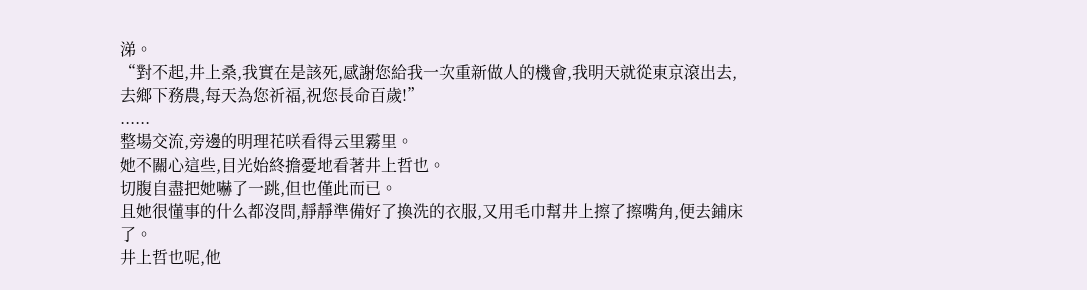涕。
“對不起,井上桑,我實在是該死,感謝您給我一次重新做人的機會,我明天就從東京滾出去,去鄉下務農,每天為您祈福,祝您長命百歲!”
......
整場交流,旁邊的明理花咲看得云里霧里。
她不關心這些,目光始終擔憂地看著井上哲也。
切腹自盡把她嚇了一跳,但也僅此而已。
且她很懂事的什么都沒問,靜靜準備好了換洗的衣服,又用毛巾幫井上擦了擦嘴角,便去鋪床了。
井上哲也呢,他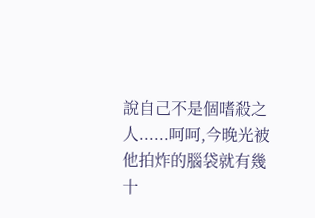說自己不是個嗜殺之人......呵呵,今晚光被他拍炸的腦袋就有幾十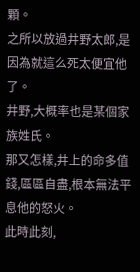顆。
之所以放過井野太郎,是因為就這么死太便宜他了。
井野,大概率也是某個家族姓氏。
那又怎樣,井上的命多值錢,區區自盡,根本無法平息他的怒火。
此時此刻,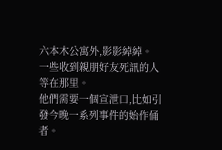六本木公寓外,影影綽綽。
一些收到親朋好友死訊的人等在那里。
他們需要一個宣泄口,比如引發今晚一系列事件的始作俑者。